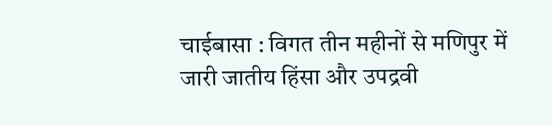चाईबासा : विगत तीन महीनों से मणिपुर में जारी जातीय हिंसा और उपद्रवी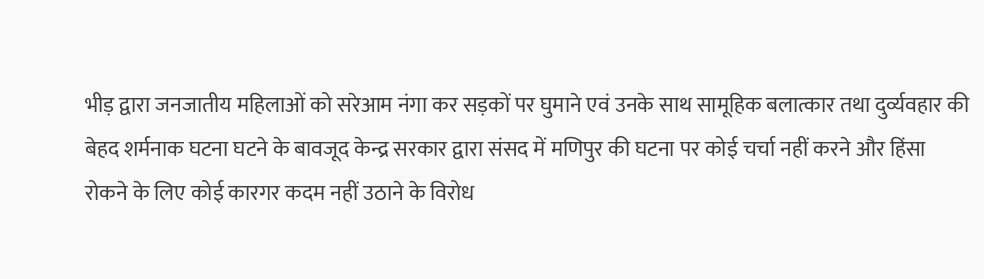भीड़ द्वारा जनजातीय महिलाओं को सरेआम नंगा कर सड़कों पर घुमाने एवं उनके साथ सामूहिक बलात्कार तथा दुर्व्यवहार की बेहद शर्मनाक घटना घटने के बावजूद केन्द्र सरकार द्वारा संसद में मणिपुर की घटना पर कोई चर्चा नहीं करने और हिंसा रोकने के लिए कोई कारगर कदम नहीं उठाने के विरोध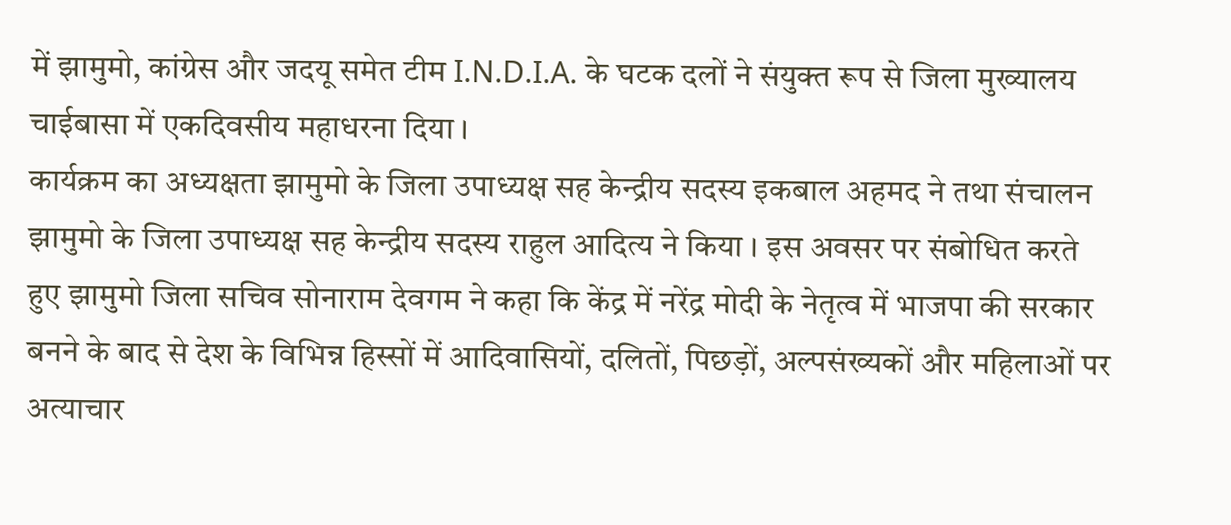में झामुमो, कांग्रेस और जदयू समेत टीम I.N.D.I.A. के घटक दलों ने संयुक्त रूप से जिला मुख्यालय चाईबासा में एकदिवसीय महाधरना दिया ।
कार्यक्रम का अध्यक्षता झामुमो के जिला उपाध्यक्ष सह केन्द्रीय सदस्य इकबाल अहमद ने तथा संचालन झामुमो के जिला उपाध्यक्ष सह केन्द्रीय सदस्य राहुल आदित्य ने किया । इस अवसर पर संबोधित करते हुए झामुमो जिला सचिव सोनाराम देवगम ने कहा कि केंद्र में नरेंद्र मोदी के नेतृत्व में भाजपा की सरकार बनने के बाद से देश के विभिन्न हिस्सों में आदिवासियों, दलितों, पिछड़ों, अल्पसंख्यकों और महिलाओं पर अत्याचार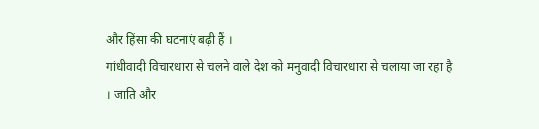और हिंसा की घटनाएं बढ़ी हैं ।
गांधीवादी विचारधारा से चलने वाले देश को मनुवादी विचारधारा से चलाया जा रहा है । जाति और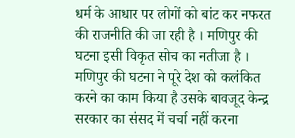धर्म के आधार पर लोगों को बांट कर नफरत की राजनीति की जा रही है । मणिपुर की घटना इसी विकृत सोच का नतीजा है । मणिपुर की घटना ने पूरे देश को कलंकित करने का काम किया है उसके बावजूद केन्द्र सरकार का संसद में चर्चा नहीं करना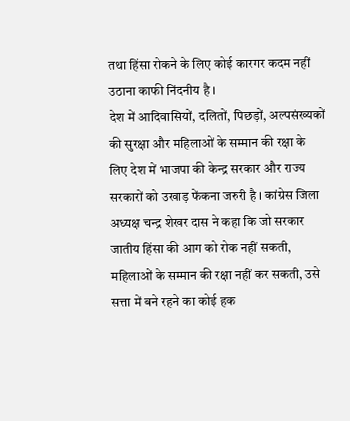तथा हिंसा रोकने के लिए कोई कारगर कदम नहीं उठाना काफी निंदनीय है ।
देश में आदिवासियों, दलितों, पिछड़ों, अल्पसंख्यकों की सुरक्षा और महिलाओं के सम्मान की रक्षा के लिए देश में भाजपा की केन्द्र सरकार और राज्य सरकारों को उखाड़ फेंकना जरुरी है । कांग्रेस जिला अध्यक्ष चन्द्र शेखर दास ने कहा कि जो सरकार जातीय हिंसा की आग को रोक नहीं सकती, महिलाओं के सम्मान की रक्षा नहीं कर सकती, उसे सत्ता में बने रहने का कोई हक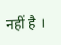नहीं है ।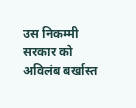उस निकम्मी सरकार को अविलंब बर्खास्त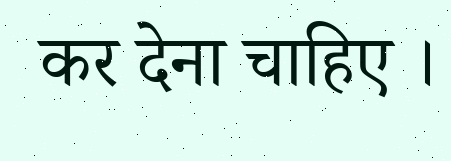कर देना चाहिए ।